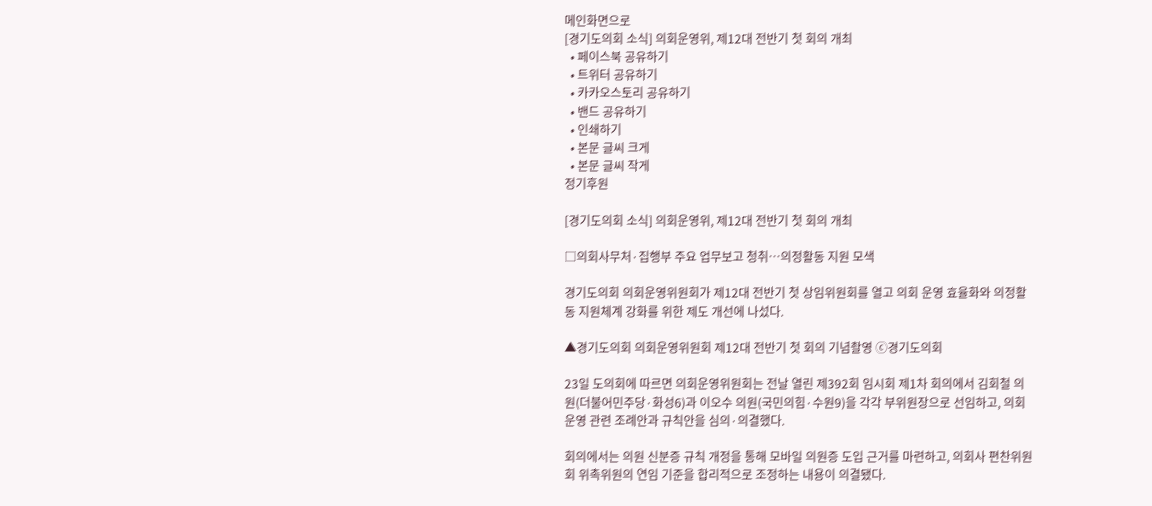메인화면으로
[경기도의회 소식] 의회운영위, 제12대 전반기 첫 회의 개최
  • 페이스북 공유하기
  • 트위터 공유하기
  • 카카오스토리 공유하기
  • 밴드 공유하기
  • 인쇄하기
  • 본문 글씨 크게
  • 본문 글씨 작게
정기후원

[경기도의회 소식] 의회운영위, 제12대 전반기 첫 회의 개최

□의회사무처·집행부 주요 업무보고 청취…의정활동 지원 모색

경기도의회 의회운영위원회가 제12대 전반기 첫 상임위원회를 열고 의회 운영 효율화와 의정활동 지원체계 강화를 위한 제도 개선에 나섰다.

▲경기도의회 의회운영위원회 제12대 전반기 첫 회의 기념촬영 ⓒ경기도의회

23일 도의회에 따르면 의회운영위원회는 전날 열린 제392회 임시회 제1차 회의에서 김회철 의원(더불어민주당·화성6)과 이오수 의원(국민의힘·수원9)을 각각 부위원장으로 선임하고, 의회 운영 관련 조례안과 규칙안을 심의·의결했다.

회의에서는 의원 신분증 규칙 개정을 통해 모바일 의원증 도입 근거를 마련하고, 의회사 편찬위원회 위촉위원의 연임 기준을 합리적으로 조정하는 내용이 의결됐다.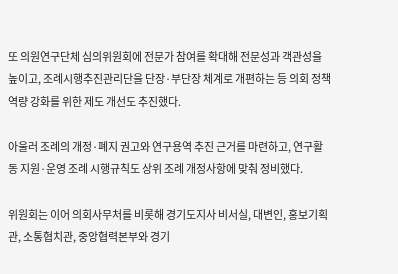또 의원연구단체 심의위원회에 전문가 참여를 확대해 전문성과 객관성을 높이고, 조례시행추진관리단을 단장·부단장 체계로 개편하는 등 의회 정책 역량 강화를 위한 제도 개선도 추진했다.

아울러 조례의 개정·폐지 권고와 연구용역 추진 근거를 마련하고, 연구활동 지원·운영 조례 시행규칙도 상위 조례 개정사항에 맞춰 정비했다.

위원회는 이어 의회사무처를 비롯해 경기도지사 비서실, 대변인, 홍보기획관, 소통협치관, 중앙협력본부와 경기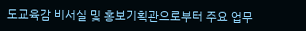도교육감 비서실 및 홍보기획관으로부터 주요 업무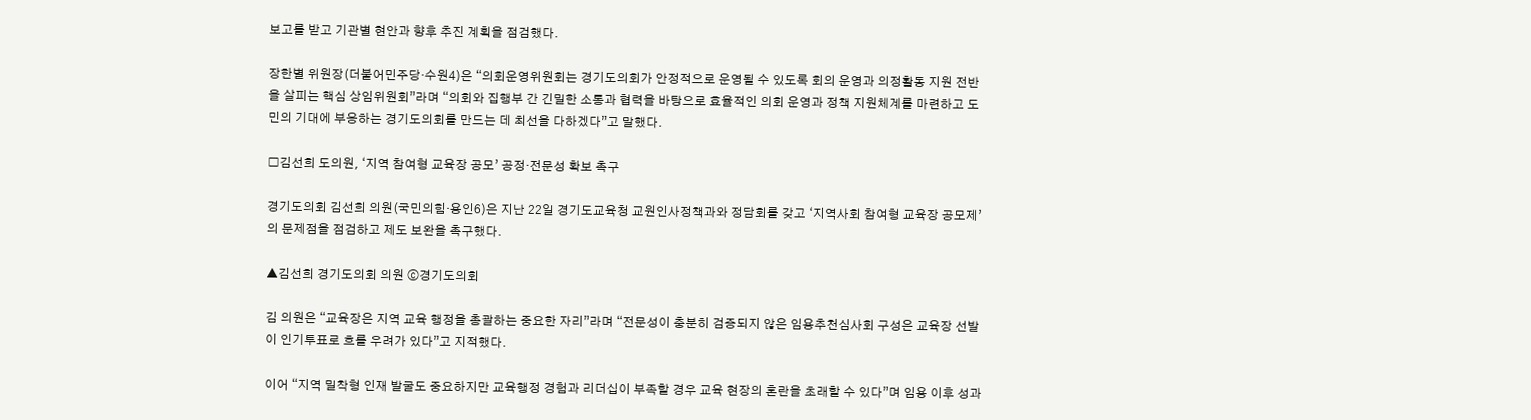보고를 받고 기관별 현안과 향후 추진 계획을 점검했다.

장한별 위원장(더불어민주당·수원4)은 “의회운영위원회는 경기도의회가 안정적으로 운영될 수 있도록 회의 운영과 의정활동 지원 전반을 살피는 핵심 상임위원회”라며 “의회와 집행부 간 긴밀한 소통과 협력을 바탕으로 효율적인 의회 운영과 정책 지원체계를 마련하고 도민의 기대에 부응하는 경기도의회를 만드는 데 최선을 다하겠다”고 말했다.

□김선희 도의원, ‘지역 참여형 교육장 공모’ 공정·전문성 확보 촉구

경기도의회 김선희 의원(국민의힘·용인6)은 지난 22일 경기도교육청 교원인사정책과와 정담회를 갖고 ‘지역사회 참여형 교육장 공모제’의 문제점을 점검하고 제도 보완을 촉구했다.

▲김선희 경기도의회 의원 ⓒ경기도의회

김 의원은 “교육장은 지역 교육 행정을 총괄하는 중요한 자리”라며 “전문성이 충분히 검증되지 않은 임용추천심사회 구성은 교육장 선발이 인기투표로 흐를 우려가 있다”고 지적했다.

이어 “지역 밀착형 인재 발굴도 중요하지만 교육행정 경험과 리더십이 부족할 경우 교육 현장의 혼란을 초래할 수 있다”며 임용 이후 성과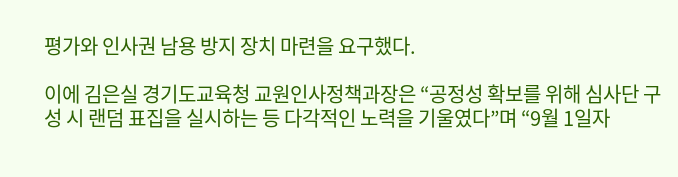평가와 인사권 남용 방지 장치 마련을 요구했다.

이에 김은실 경기도교육청 교원인사정책과장은 “공정성 확보를 위해 심사단 구성 시 랜덤 표집을 실시하는 등 다각적인 노력을 기울였다”며 “9월 1일자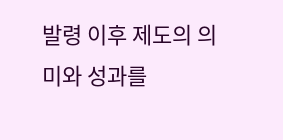발령 이후 제도의 의미와 성과를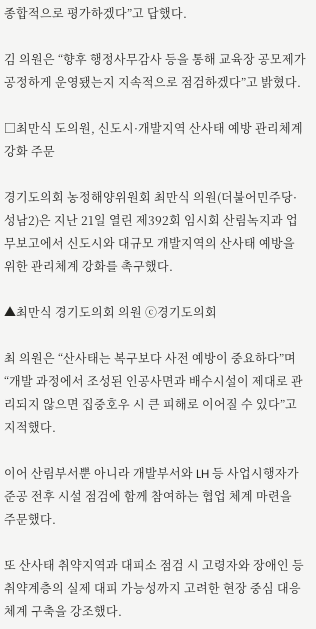종합적으로 평가하겠다”고 답했다.

김 의원은 “향후 행정사무감사 등을 통해 교육장 공모제가 공정하게 운영됐는지 지속적으로 점검하겠다”고 밝혔다.

□최만식 도의원, 신도시·개발지역 산사태 예방 관리체계 강화 주문

경기도의회 농정해양위원회 최만식 의원(더불어민주당·성남2)은 지난 21일 열린 제392회 임시회 산림녹지과 업무보고에서 신도시와 대규모 개발지역의 산사태 예방을 위한 관리체계 강화를 촉구했다.

▲최만식 경기도의회 의원 ⓒ경기도의회

최 의원은 “산사태는 복구보다 사전 예방이 중요하다”며 “개발 과정에서 조성된 인공사면과 배수시설이 제대로 관리되지 않으면 집중호우 시 큰 피해로 이어질 수 있다”고 지적했다.

이어 산림부서뿐 아니라 개발부서와 LH 등 사업시행자가 준공 전후 시설 점검에 함께 참여하는 협업 체계 마련을 주문했다.

또 산사태 취약지역과 대피소 점검 시 고령자와 장애인 등 취약계층의 실제 대피 가능성까지 고려한 현장 중심 대응체계 구축을 강조했다.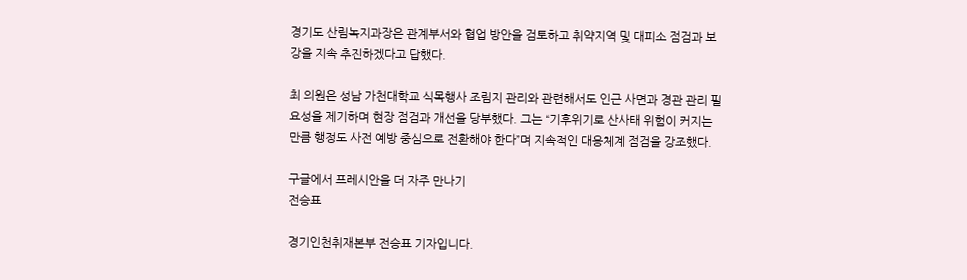경기도 산림녹지과장은 관계부서와 협업 방안을 검토하고 취약지역 및 대피소 점검과 보강을 지속 추진하겠다고 답했다.

최 의원은 성남 가천대학교 식목행사 조림지 관리와 관련해서도 인근 사면과 경관 관리 필요성을 제기하며 현장 점검과 개선을 당부했다. 그는 “기후위기로 산사태 위험이 커지는 만큼 행정도 사전 예방 중심으로 전환해야 한다”며 지속적인 대응체계 점검을 강조했다.

구글에서 프레시안을 더 자주 만나기
전승표

경기인천취재본부 전승표 기자입니다.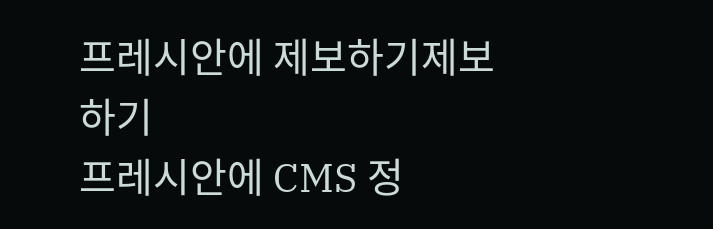프레시안에 제보하기제보하기
프레시안에 CMS 정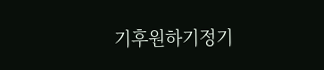기후원하기정기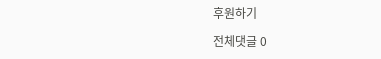후원하기

전체댓글 0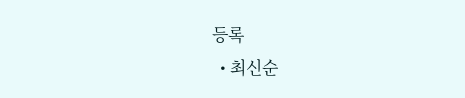등록
  • 최신순